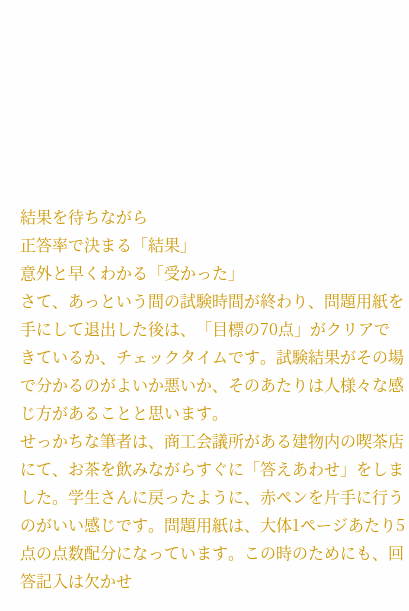結果を待ちながら
正答率で決まる「結果」
意外と早くわかる「受かった」
さて、あっという間の試験時間が終わり、問題用紙を手にして退出した後は、「目標の70点」がクリアできているか、チェックタイムです。試験結果がその場で分かるのがよいか悪いか、そのあたりは人様々な感じ方があることと思います。
せっかちな筆者は、商工会議所がある建物内の喫茶店にて、お茶を飲みながらすぐに「答えあわせ」をしました。学生さんに戻ったように、赤ペンを片手に行うのがいい感じです。問題用紙は、大体1ページあたり5点の点数配分になっています。この時のためにも、回答記入は欠かせ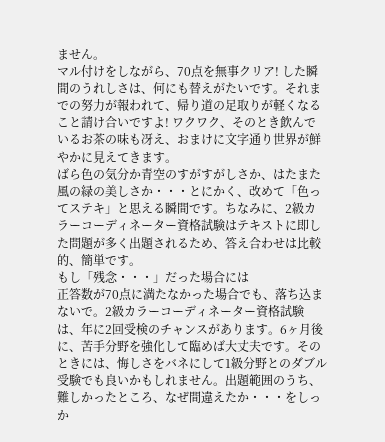ません。
マル付けをしながら、70点を無事クリア! した瞬間のうれしさは、何にも替えがたいです。それまでの努力が報われて、帰り道の足取りが軽くなること請け合いですよ! ワクワク、そのとき飲んでいるお茶の味も冴え、おまけに文字通り世界が鮮やかに見えてきます。
ばら色の気分か青空のすがすがしさか、はたまた風の緑の美しさか・・・とにかく、改めて「色ってステキ」と思える瞬間です。ちなみに、2級カラーコーディネーター資格試験はテキストに即した問題が多く出題されるため、答え合わせは比較的、簡単です。
もし「残念・・・」だった場合には
正答数が70点に満たなかった場合でも、落ち込まないで。2級カラーコーディネーター資格試験は、年に2回受検のチャンスがあります。6ヶ月後に、苦手分野を強化して臨めば大丈夫です。そのときには、悔しさをバネにして1級分野とのダブル受験でも良いかもしれません。出題範囲のうち、難しかったところ、なぜ間違えたか・・・をしっか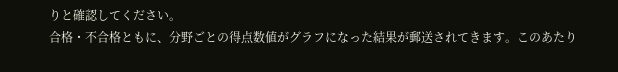りと確認してください。
合格・不合格ともに、分野ごとの得点数値がグラフになった結果が郵送されてきます。このあたり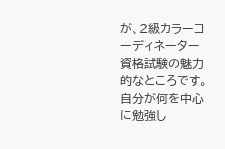が、2級カラーコーディネーター資格試験の魅力的なところです。自分が何を中心に勉強し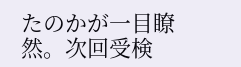たのかが一目瞭然。次回受検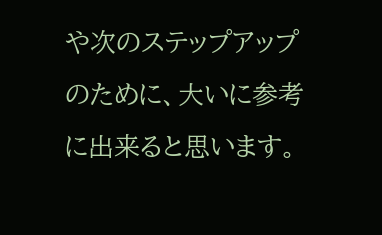や次のステップアップのために、大いに参考に出来ると思います。